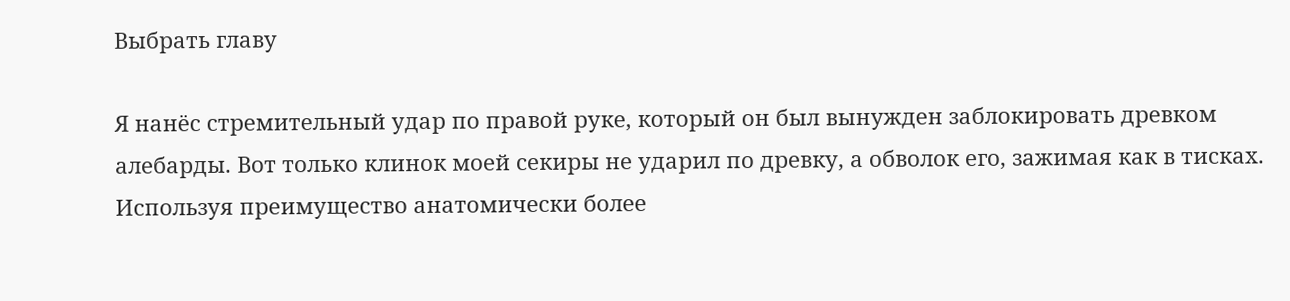Выбрать главу

Я нанёс стремительный удар по правой руке, который он был вынужден заблокировать древком алебарды. Вот только клинок моей секиры не ударил по древку, а обволок его, зажимая как в тисках. Используя преимущество анатомически более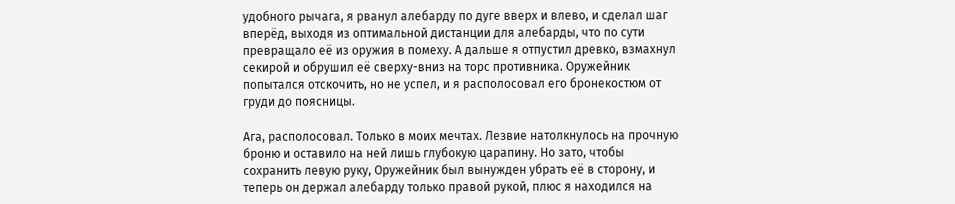удобного рычага, я рванул алебарду по дуге вверх и влево, и сделал шаг вперёд, выходя из оптимальной дистанции для алебарды, что по сути превращало её из оружия в помеху. А дальше я отпустил древко, взмахнул секирой и обрушил её сверху-вниз на торс противника. Оружейник попытался отскочить, но не успел, и я располосовал его бронекостюм от груди до поясницы.

Ага, располосовал. Только в моих мечтах. Лезвие натолкнулось на прочную броню и оставило на ней лишь глубокую царапину. Но зато, чтобы сохранить левую руку, Оружейник был вынужден убрать её в сторону, и теперь он держал алебарду только правой рукой, плюс я находился на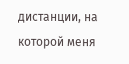дистанции, на которой меня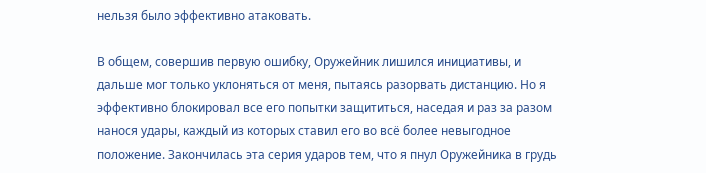нельзя было эффективно атаковать.

В общем, совершив первую ошибку, Оружейник лишился инициативы, и дальше мог только уклоняться от меня, пытаясь разорвать дистанцию. Но я эффективно блокировал все его попытки защититься, наседая и раз за разом нанося удары, каждый из которых ставил его во всё более невыгодное положение. Закончилась эта серия ударов тем, что я пнул Оружейника в грудь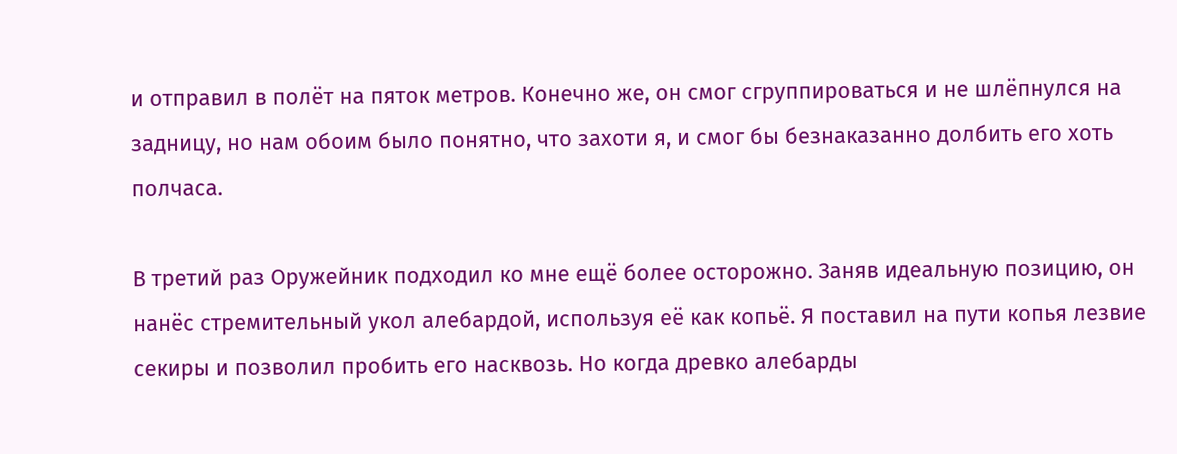и отправил в полёт на пяток метров. Конечно же, он смог сгруппироваться и не шлёпнулся на задницу, но нам обоим было понятно, что захоти я, и смог бы безнаказанно долбить его хоть полчаса.

В третий раз Оружейник подходил ко мне ещё более осторожно. Заняв идеальную позицию, он нанёс стремительный укол алебардой, используя её как копьё. Я поставил на пути копья лезвие секиры и позволил пробить его насквозь. Но когда древко алебарды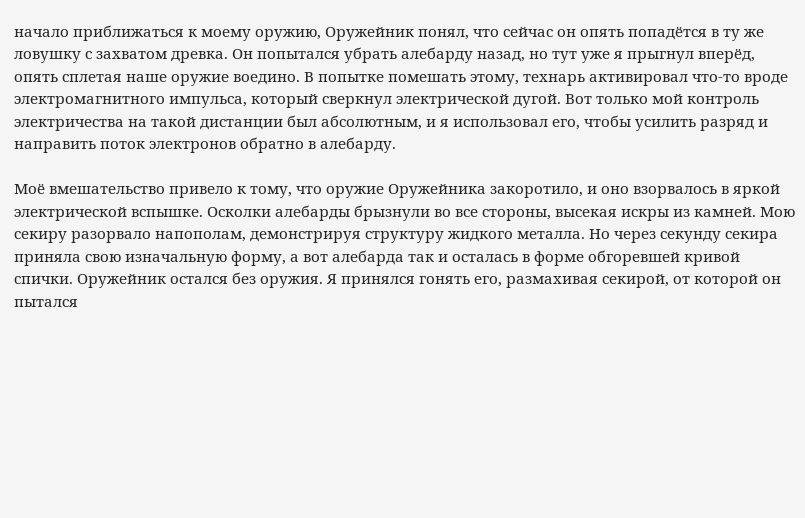начало приближаться к моему оружию, Оружейник понял, что сейчас он опять попадётся в ту же ловушку с захватом древка. Он попытался убрать алебарду назад, но тут уже я прыгнул вперёд, опять сплетая наше оружие воедино. В попытке помешать этому, технарь активировал что-то вроде электромагнитного импульса, который сверкнул электрической дугой. Вот только мой контроль электричества на такой дистанции был абсолютным, и я использовал его, чтобы усилить разряд и направить поток электронов обратно в алебарду.

Моё вмешательство привело к тому, что оружие Оружейника закоротило, и оно взорвалось в яркой электрической вспышке. Осколки алебарды брызнули во все стороны, высекая искры из камней. Мою секиру разорвало напополам, демонстрируя структуру жидкого металла. Но через секунду секира приняла свою изначальную форму, а вот алебарда так и осталась в форме обгоревшей кривой спички. Оружейник остался без оружия. Я принялся гонять его, размахивая секирой, от которой он пытался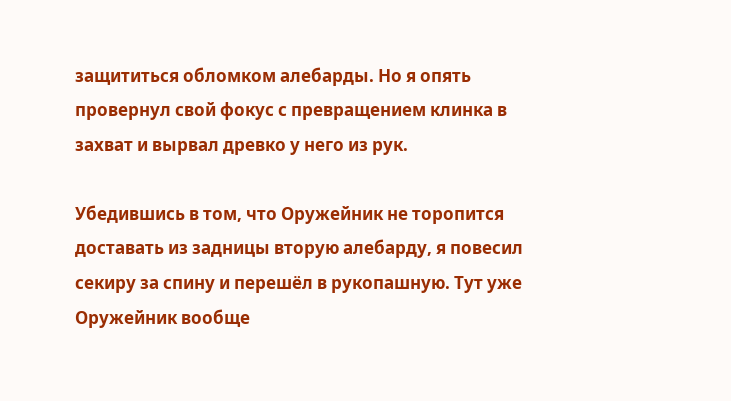защититься обломком алебарды. Но я опять провернул свой фокус с превращением клинка в захват и вырвал древко у него из рук.

Убедившись в том, что Оружейник не торопится доставать из задницы вторую алебарду, я повесил секиру за спину и перешёл в рукопашную. Тут уже Оружейник вообще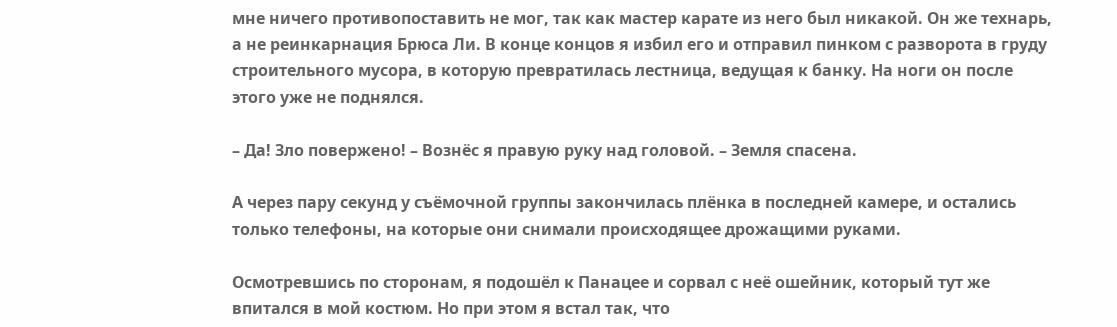мне ничего противопоставить не мог, так как мастер карате из него был никакой. Он же технарь, а не реинкарнация Брюса Ли. В конце концов я избил его и отправил пинком с разворота в груду строительного мусора, в которую превратилась лестница, ведущая к банку. На ноги он после этого уже не поднялся.

– Да! Зло повержено! – Вознёс я правую руку над головой. – Земля спасена.

А через пару секунд у съёмочной группы закончилась плёнка в последней камере, и остались только телефоны, на которые они снимали происходящее дрожащими руками.

Осмотревшись по сторонам, я подошёл к Панацее и сорвал с неё ошейник, который тут же впитался в мой костюм. Но при этом я встал так, что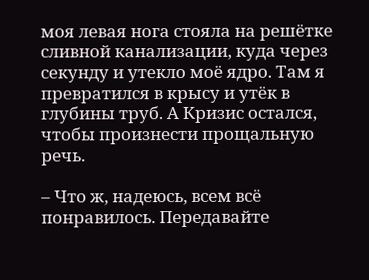моя левая нога стояла на решётке сливной канализации, куда через секунду и утекло моё ядро. Там я превратился в крысу и утёк в глубины труб. А Кризис остался, чтобы произнести прощальную речь.

– Что ж, надеюсь, всем всё понравилось. Передавайте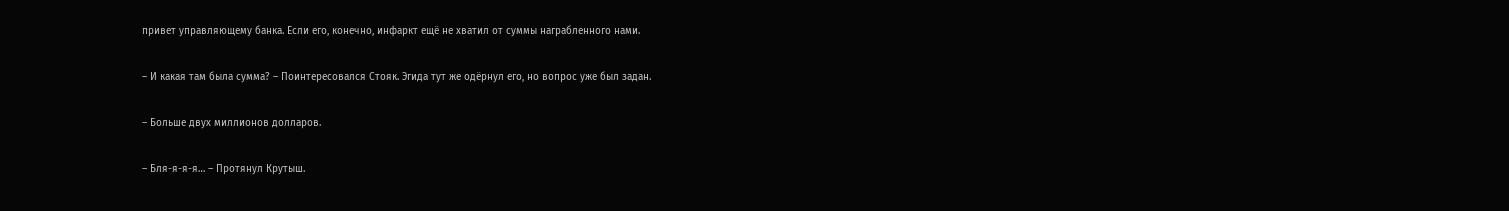привет управляющему банка. Если его, конечно, инфаркт ещё не хватил от суммы награбленного нами.

– И какая там была сумма? – Поинтересовался Стояк. Эгида тут же одёрнул его, но вопрос уже был задан.

– Больше двух миллионов долларов.

– Бля-я-я-я… – Протянул Крутыш.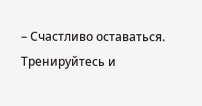– Счастливо оставаться. Тренируйтесь и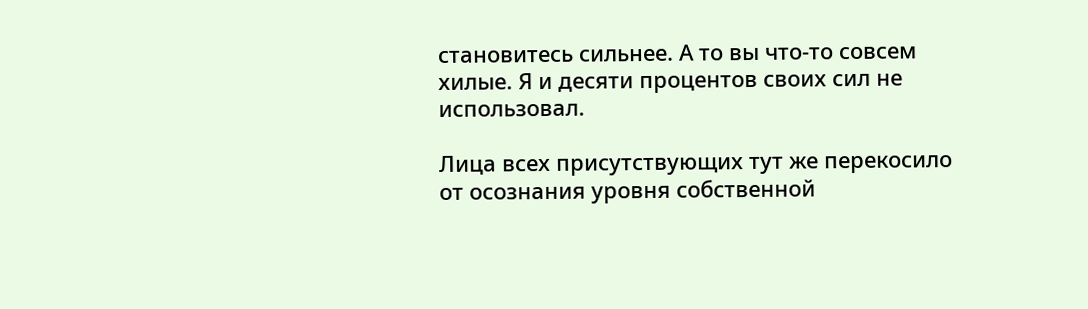становитесь сильнее. А то вы что-то совсем хилые. Я и десяти процентов своих сил не использовал.

Лица всех присутствующих тут же перекосило от осознания уровня собственной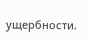ущербности.